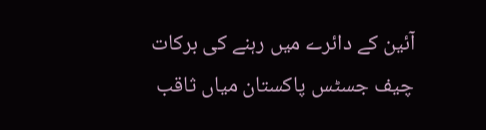آئین کے دائرے میں رہنے کی برکات
چیف جسٹس پاکستان میاں ثاقب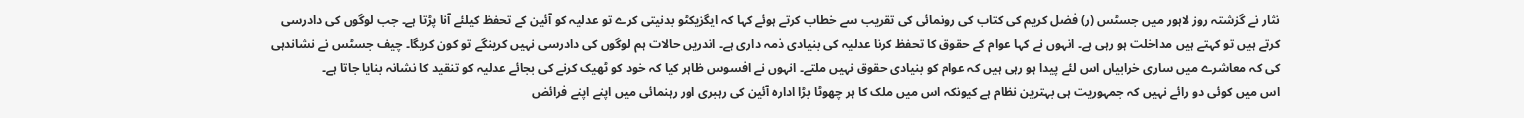نثار نے گزشتہ روز لاہور میں جسٹس (ر) فضل کریم کی کتاب کی رونمائی کی تقریب سے خطاب کرتے ہوئے کہا کہ ایگزیکٹو بدنیتی کرے تو عدلیہ کو آئین کے تحفظ کیلئے آنا پڑتا ہے۔ جب لوگوں کی دادرسی کرتے ہیں تو کہتے ہیں مداخلت ہو رہی ہے۔ انہوں نے کہا عوام کے حقوق کا تحفظ کرنا عدلیہ کی بنیادی ذمہ داری ہے۔ اندریں حالات ہم لوگوں کی دادرسی نہیں کرینگے تو کون کریگا۔ چیف جسٹس نے نشاندہی کی کہ معاشرے میں ساری خرابیاں اس لئے پیدا ہو رہی ہیں کہ عوام کو بنیادی حقوق نہیں ملتے۔ انہوں نے افسوس ظاہر کیا کہ خود کو ٹھیک کرنے کی بجائے عدلیہ کو تنقید کا نشانہ بنایا جاتا ہے۔
اس میں کوئی دو رائے نہیں کہ جمہوریت ہی بہترین نظام ہے کیونکہ اس میں ملک کا ہر چھوٹا بڑا ادارہ آئین کی رہبری اور رہنمائی میں اپنے اپنے فرائض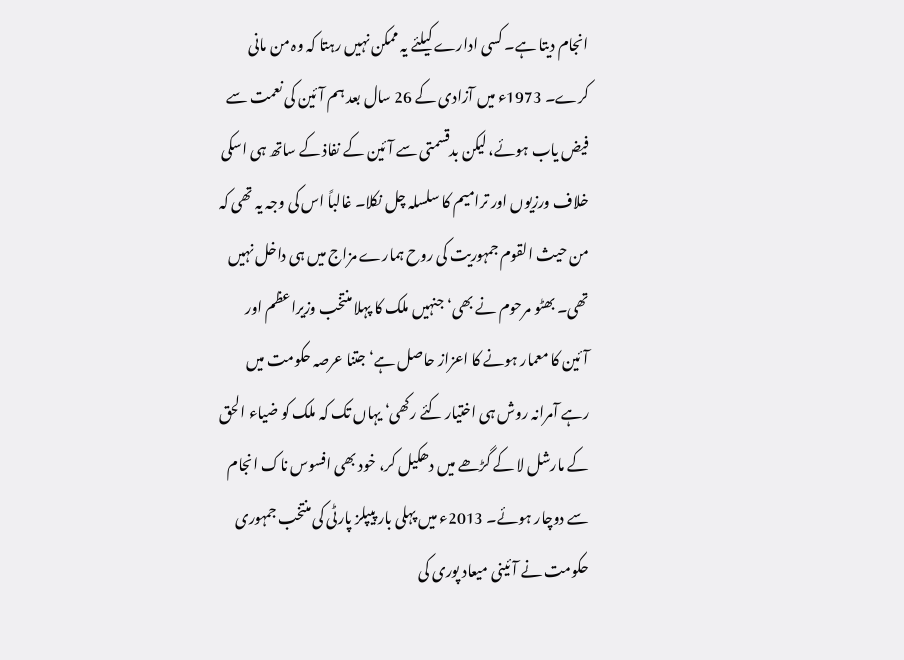انجام دیتا ہے۔ کسی ادارے کیلئے یہ ممکن نہیں رہتا کہ وہ من مانی کرے۔ 1973ء میں آزادی کے 26 سال بعد ہم آئین کی نعمت سے فیض یاب ہوئے، لیکن بدقسمتی سے آئین کے نفاذ کے ساتھ ہی اسکی خلاف ورزیوں اور ترامیم کا سلسلہ چل نکلا۔ غالباً اس کی وجہ یہ تھی کہ من حیث القوم جمہوریت کی روح ہمارے مزاج میں ہی داخل نہیں تھی۔ بھٹو مرحوم نے بھی‘ جنہیں ملک کا پہلا منتخب وزیراعظم اور آئین کا معمار ہونے کا اعزاز حاصل ہے‘ جتنا عرصہ حکومت میں رہے آمرانہ روش ہی اختیار کئے رکھی‘ یہاں تک کہ ملک کو ضیاء الحق کے مارشل لا کے گڑھے میں دھکیل کر، خود بھی افسوس ناک انجام سے دوچار ہوئے۔ 2013ء میں پہلی بار پیپلز پارٹی کی منتخب جمہوری حکومت نے آئینی میعاد پوری کی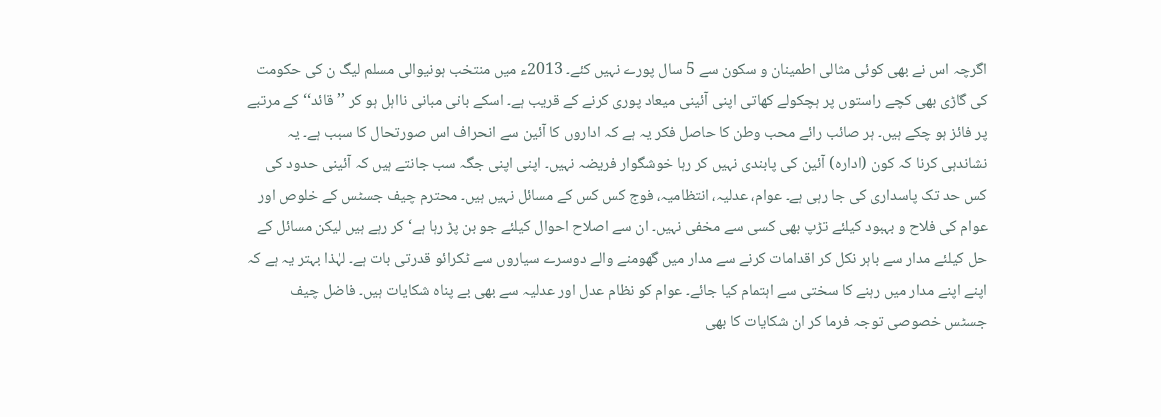اگرچہ اس نے بھی کوئی مثالی اطمینان و سکون سے 5 سال پورے نہیں کئے۔ 2013ء میں منتخب ہونیوالی مسلم لیگ ن کی حکومت کی گاڑی بھی کچے راستوں پر ہچکولے کھاتی اپنی آئینی میعاد پوری کرنے کے قریب ہے۔ اسکے بانی مبانی نااہل ہو کر ’’قائد‘‘ کے مرتبے پر فائز ہو چکے ہیں۔ ہر صائب رائے محب وطن کا حاصل فکر یہ ہے کہ اداروں کا آئین سے انحراف اس صورتحال کا سبب ہے۔ یہ نشاندہی کرنا کہ کون (ادارہ) آئین کی پابندی نہیں کر رہا خوشگوار فریضہ نہیں۔ اپنی اپنی جگہ سب جانتے ہیں کہ آئینی حدود کی کس حد تک پاسداری کی جا رہی ہے۔ عوام، عدلیہ، انتظامیہ، فوج کس کس کے مسائل نہیں ہیں۔ محترم چیف جسٹس کے خلوص اور عوام کی فلاح و بہبود کیلئے تڑپ بھی کسی سے مخفی نہیں۔ ان سے اصلاح احوال کیلئے جو بن پڑ رہا ہے‘ کر رہے ہیں لیکن مسائل کے حل کیلئے مدار سے باہر نکل کر اقدامات کرنے سے مدار میں گھومنے والے دوسرے سیاروں سے ٹکرائو قدرتی بات ہے۔ لہٰذا بہتر یہ ہے کہ اپنے اپنے مدار میں رہنے کا سختی سے اہتمام کیا جائے۔ عوام کو نظام عدل اور عدلیہ سے بھی بے پناہ شکایات ہیں۔ فاضل چیف جسٹس خصوصی توجہ فرما کر ان شکایات کا بھی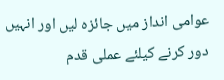عوامی انداز میں جائزہ لیں اور انہیں دور کرنے کیلئے عملی قدم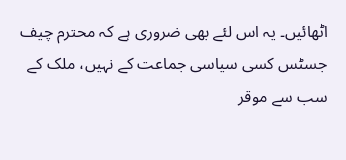اٹھائیں۔ یہ اس لئے بھی ضروری ہے کہ محترم چیف جسٹس کسی سیاسی جماعت کے نہیں، ملک کے سب سے موقر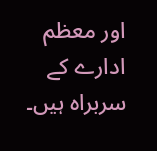اور معظم ادارے کے سربراہ ہیں۔